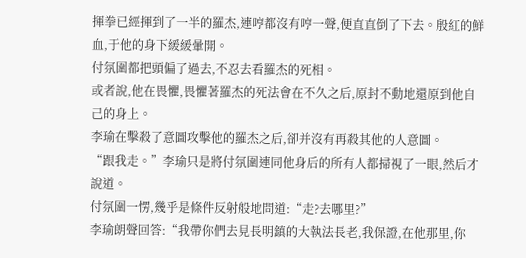揮拳已經揮到了一半的羅杰,連哼都沒有哼一聲,便直直倒了下去。殷紅的鮮血,于他的身下緩緩暈開。
付氛圍都把頭偏了過去,不忍去看羅杰的死相。
或者說,他在畏懼,畏懼著羅杰的死法會在不久之后,原封不動地還原到他自己的身上。
李瑜在擊殺了意圖攻擊他的羅杰之后,卻并沒有再殺其他的人意圖。
“跟我走。”李瑜只是將付氛圍連同他身后的所有人都掃視了一眼,然后才說道。
付氛圍一愣,幾乎是條件反射般地問道:“走?去哪里?”
李瑜朗聲回答:“我帶你們去見長明鎮的大執法長老,我保證,在他那里,你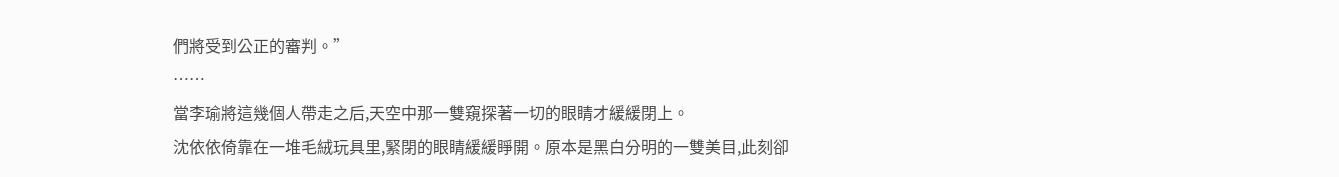們將受到公正的審判。”
……
當李瑜將這幾個人帶走之后,天空中那一雙窺探著一切的眼睛才緩緩閉上。
沈依依倚靠在一堆毛絨玩具里,緊閉的眼睛緩緩睜開。原本是黑白分明的一雙美目,此刻卻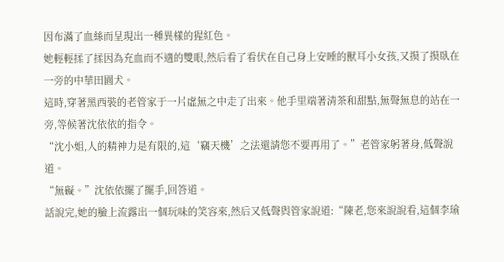因布滿了血絲而呈現出一種異樣的猩紅色。
她輕輕揉了揉因為充血而不適的雙眼,然后看了看伏在自己身上安睡的獸耳小女孩,又摸了摸臥在一旁的中華田園犬。
這時,穿著黑西裝的老管家于一片虛無之中走了出來。他手里端著清茶和甜點,無聲無息的站在一旁,等候著沈依依的指令。
“沈小姐,人的精神力是有限的,這‘竊天機’之法還請您不要再用了。”老管家躬著身,低聲說道。
“無礙。”沈依依擺了擺手,回答道。
話說完,她的臉上流露出一個玩味的笑容來,然后又低聲與管家說道:“陳老,您來說說看,這個李瑜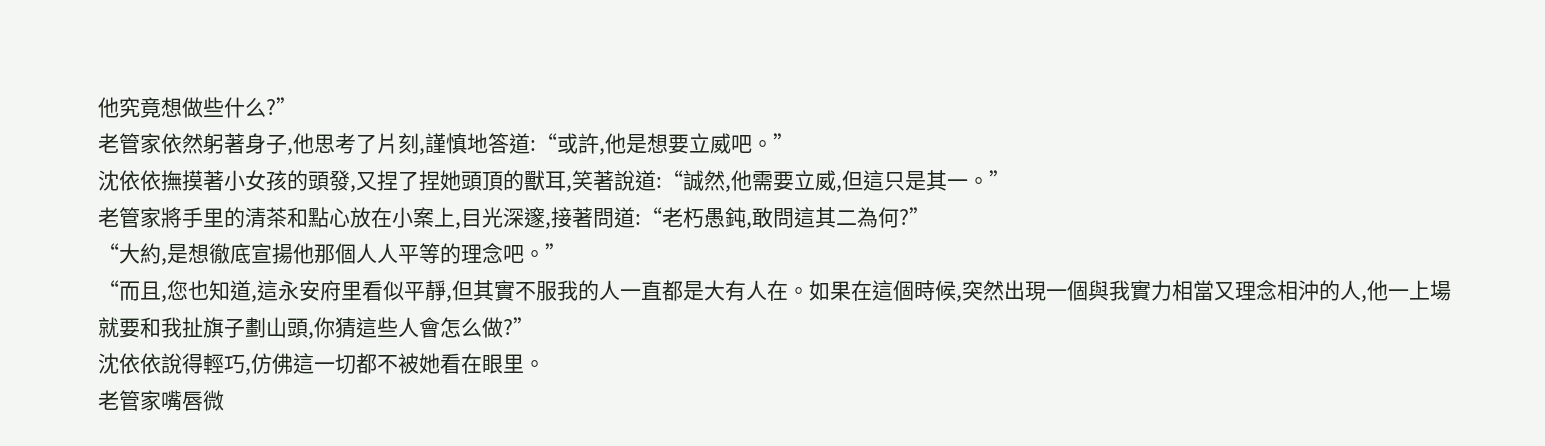他究竟想做些什么?”
老管家依然躬著身子,他思考了片刻,謹慎地答道:“或許,他是想要立威吧。”
沈依依撫摸著小女孩的頭發,又捏了捏她頭頂的獸耳,笑著說道:“誠然,他需要立威,但這只是其一。”
老管家將手里的清茶和點心放在小案上,目光深邃,接著問道:“老朽愚鈍,敢問這其二為何?”
“大約,是想徹底宣揚他那個人人平等的理念吧。”
“而且,您也知道,這永安府里看似平靜,但其實不服我的人一直都是大有人在。如果在這個時候,突然出現一個與我實力相當又理念相沖的人,他一上場就要和我扯旗子劃山頭,你猜這些人會怎么做?”
沈依依說得輕巧,仿佛這一切都不被她看在眼里。
老管家嘴唇微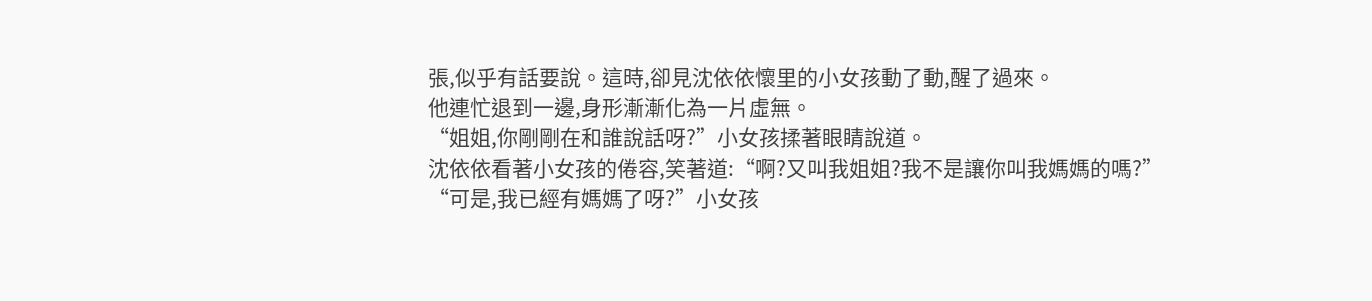張,似乎有話要說。這時,卻見沈依依懷里的小女孩動了動,醒了過來。
他連忙退到一邊,身形漸漸化為一片虛無。
“姐姐,你剛剛在和誰說話呀?”小女孩揉著眼睛說道。
沈依依看著小女孩的倦容,笑著道:“啊?又叫我姐姐?我不是讓你叫我媽媽的嗎?”
“可是,我已經有媽媽了呀?”小女孩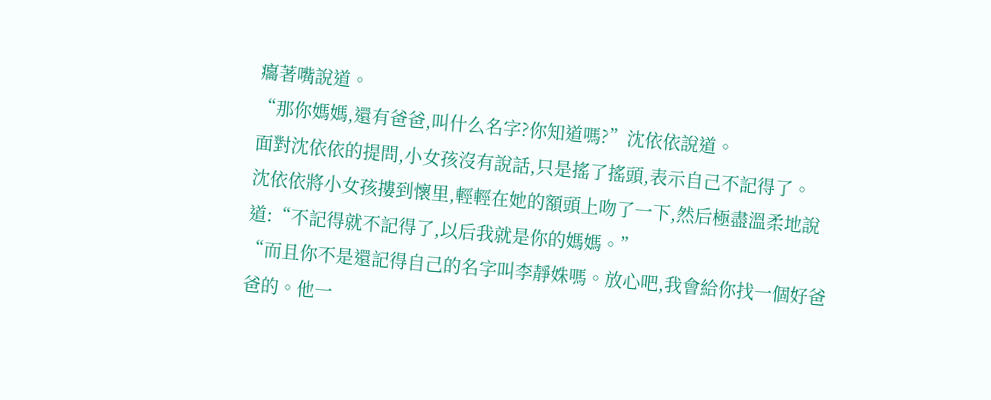癟著嘴說道。
“那你媽媽,還有爸爸,叫什么名字?你知道嗎?”沈依依說道。
面對沈依依的提問,小女孩沒有說話,只是搖了搖頭,表示自己不記得了。
沈依依將小女孩摟到懷里,輕輕在她的額頭上吻了一下,然后極盡溫柔地說道:“不記得就不記得了,以后我就是你的媽媽。”
“而且你不是還記得自己的名字叫李靜姝嗎。放心吧,我會給你找一個好爸爸的。他一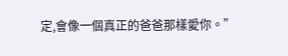定,會像一個真正的爸爸那樣愛你。”